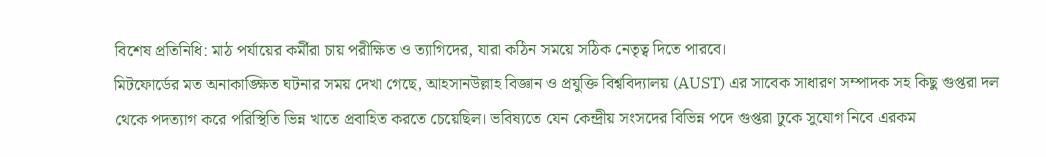বিশেষ প্রতিনিধি: মাঠ পর্যায়ের কর্মীরা চায় পরীক্ষিত ও ত্যাগিদের, যারা কঠিন সময়ে সঠিক নেতৃত্ব দিতে পারবে।
মিটফোর্ডের মত অনাকাঙ্ক্ষিত ঘটনার সময় দেখা গেছে, আহসানউল্লাহ বিজ্ঞান ও প্রযুক্তি বিশ্ববিদ্যালয় (AUST) এর সাবেক সাধারণ সম্পাদক সহ কিছু গুপ্তরা দল থেকে পদত্যাগ করে পরিস্থিতি ভিন্ন খাতে প্রবাহিত করতে চেয়েছিল। ভবিষ্যতে যেন কেন্দ্রীয় সংসদের বিভিন্ন পদে গুপ্তরা ঢুকে সুযোগ নিবে এরকম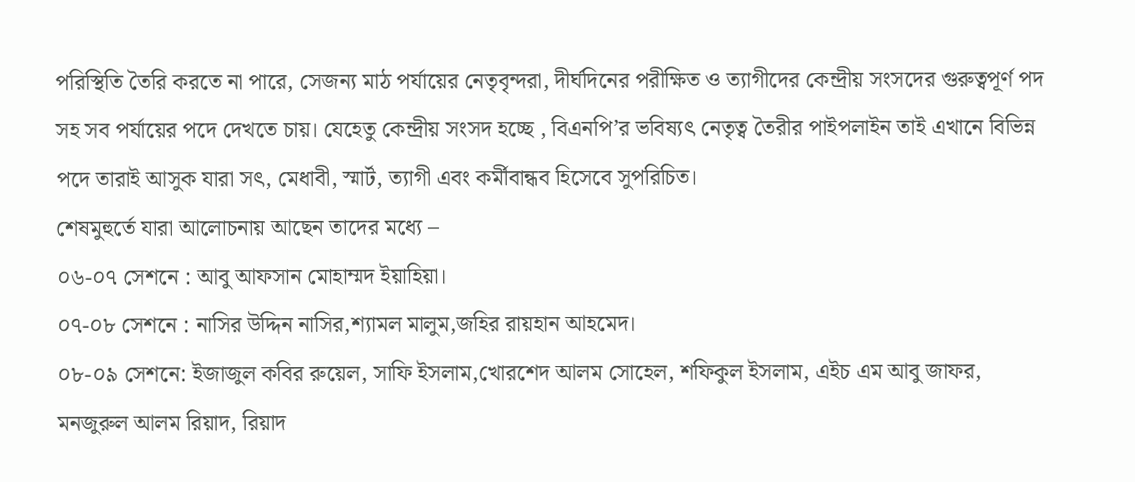পরিস্থিতি তৈরি করতে না পারে, সেজন্য মাঠ পর্যায়ের নেতৃবৃন্দরা, দীর্ঘদিনের পরীক্ষিত ও ত্যাগীদের কেন্দ্রীয় সংসদের গুরুত্বপূর্ণ পদ সহ সব পর্যায়ের পদে দেখতে চায়। যেহেতু কেন্দ্রীয় সংসদ হচ্ছে , বিএনপি’র ভবিষ্যৎ নেতৃত্ব তৈরীর পাইপলাইন তাই এখানে বিভিন্ন পদে তারাই আসুক যারা সৎ, মেধাবী, স্মার্ট, ত্যাগী এবং কর্মীবান্ধব হিসেবে সুপরিচিত।
শেষমুহুর্তে যারা আলোচনায় আছেন তাদের মধ্যে –
০৬-০৭ সেশনে : আবু আফসান মোহাম্মদ ইয়াহিয়া।
০৭-০৮ সেশনে : নাসির উদ্দিন নাসির,শ্যামল মালুম,জহির রায়হান আহমেদ।
০৮-০৯ সেশনে: ইজাজুল কবির রুয়েল, সাফি ইসলাম,খোরশেদ আলম সোহেল, শফিকুল ইসলাম, এইচ এম আবু জাফর, মনজুরুল আলম রিয়াদ, রিয়াদ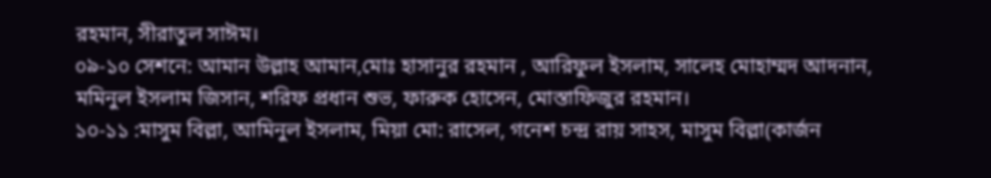রহমান, সীরাতুল সাঈম।
০৯-১০ সেশনে: আমান উল্লাহ আমান,মোঃ হাসানুর রহমান , আরিফুল ইসলাম, সালেহ মোহাম্মদ আদনান, মমিনুল ইসলাম জিসান, শরিফ প্রধান শুভ, ফারুক হোসেন, মোস্তাফিজুর রহমান।
১০-১১ :মাসুম বিল্লা, আমিনুল ইসলাম, মিয়া মো: রাসেল, গনেশ চন্দ্র রায় সাহস, মাসুম বিল্লা(কার্জন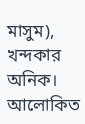মাসুম), খন্দকার অনিক।
আলোকিত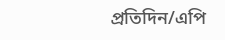প্রতিদিন/এপি